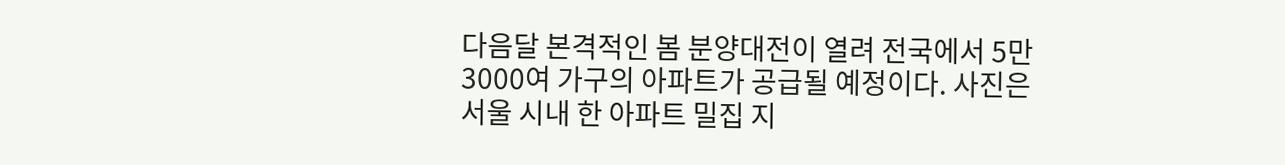다음달 본격적인 봄 분양대전이 열려 전국에서 5만3000여 가구의 아파트가 공급될 예정이다. 사진은 서울 시내 한 아파트 밀집 지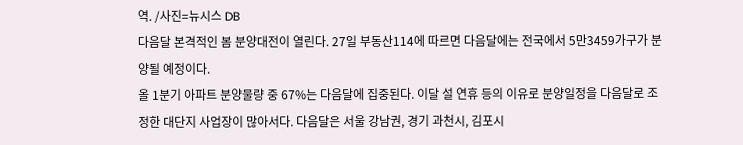역. /사진=뉴시스 DB
다음달 본격적인 봄 분양대전이 열린다. 27일 부동산114에 따르면 다음달에는 전국에서 5만3459가구가 분양될 예정이다.
올 1분기 아파트 분양물량 중 67%는 다음달에 집중된다. 이달 설 연휴 등의 이유로 분양일정을 다음달로 조정한 대단지 사업장이 많아서다. 다음달은 서울 강남권, 경기 과천시, 김포시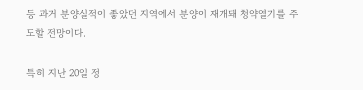등 과거 분양실적이 좋았던 지역에서 분양이 재개돼 청약열기를 주도할 전망이다.

특히 지난 20일 정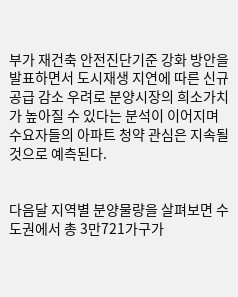부가 재건축 안전진단기준 강화 방안을 발표하면서 도시재생 지연에 따른 신규공급 감소 우려로 분양시장의 희소가치가 높아질 수 있다는 분석이 이어지며 수요자들의 아파트 청약 관심은 지속될 것으로 예측된다.


다음달 지역별 분양물량을 살펴보면 수도권에서 총 3만721가구가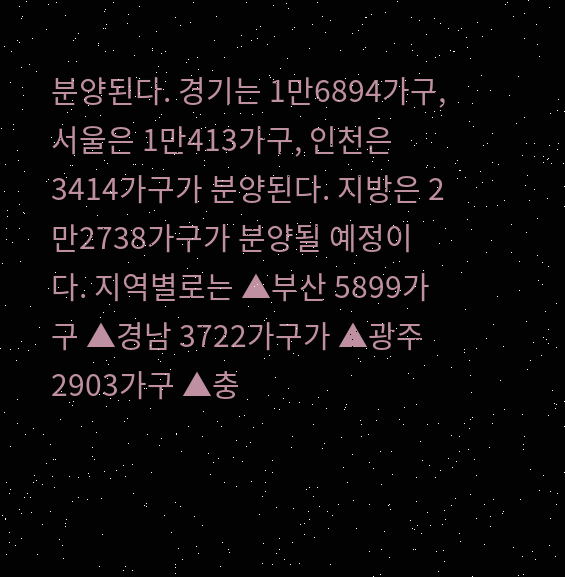분양된다. 경기는 1만6894가구, 서울은 1만413가구, 인천은 3414가구가 분양된다. 지방은 2만2738가구가 분양될 예정이다. 지역별로는 ▲부산 5899가구 ▲경남 3722가구가 ▲광주 2903가구 ▲충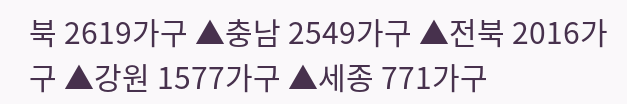북 2619가구 ▲충남 2549가구 ▲전북 2016가구 ▲강원 1577가구 ▲세종 771가구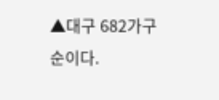▲대구 682가구 순이다.